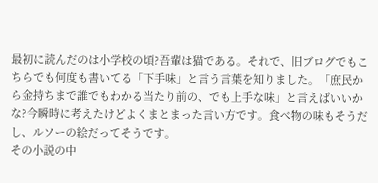最初に読んだのは小学校の頃?吾輩は猫である。それで、旧ブログでもこちらでも何度も書いてる「下手味」と言う言葉を知りました。「庶民から金持ちまで誰でもわかる当たり前の、でも上手な味」と言えばいいかな?今瞬時に考えたけどよくまとまった言い方です。食べ物の味もそうだし、ルソーの絵だってそうです。
その小説の中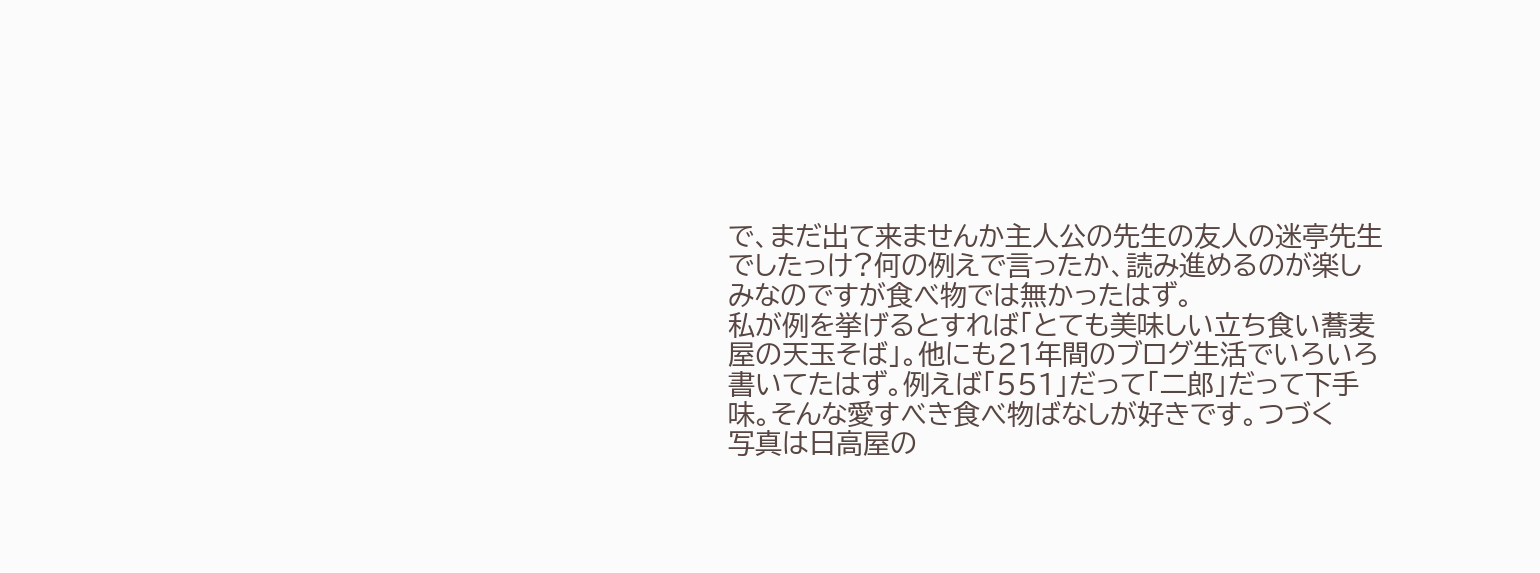で、まだ出て来ませんか主人公の先生の友人の迷亭先生でしたっけ?何の例えで言ったか、読み進めるのが楽しみなのですが食べ物では無かったはず。
私が例を挙げるとすれば「とても美味しい立ち食い蕎麦屋の天玉そば」。他にも21年間のブログ生活でいろいろ書いてたはず。例えば「551」だって「二郎」だって下手味。そんな愛すべき食べ物ばなしが好きです。つづく
写真は日高屋の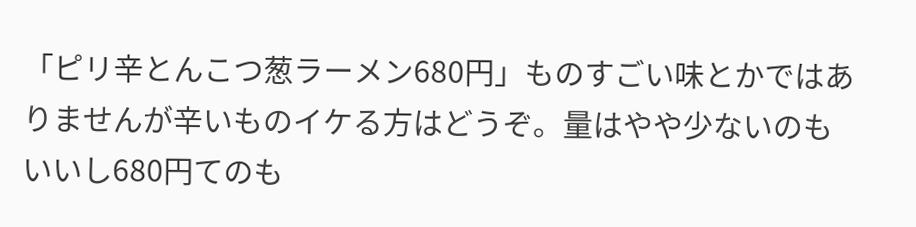「ピリ辛とんこつ葱ラーメン680円」ものすごい味とかではありませんが辛いものイケる方はどうぞ。量はやや少ないのもいいし680円てのも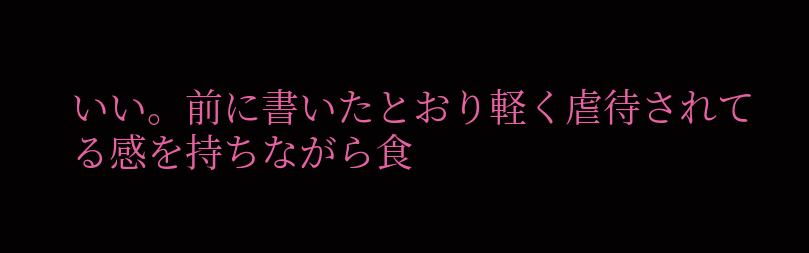いい。前に書いたとおり軽く虐待されてる感を持ちながら食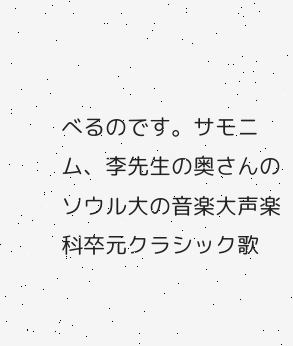べるのです。サモニム、李先生の奥さんのソウル大の音楽大声楽科卒元クラシック歌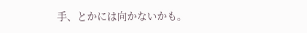手、とかには向かないかも。